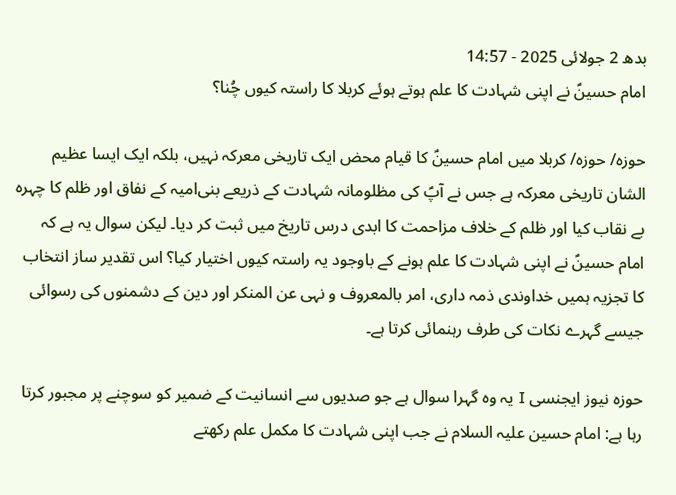بدھ 2 جولائی 2025 - 14:57
امام حسینؑ نے اپنی شہادت کا علم ہوتے ہوئے کربلا کا راستہ کیوں چُنا؟

حوزہ/ حوزہ/ کربلا میں امام حسینؑ کا قیام محض ایک تاریخی معرکہ نہیں، بلکہ ایک ایسا عظیم الشان تاریخی معرکہ ہے جس نے آپؑ کی مظلومانہ شہادت کے ذریعے بنی‌امیہ کے نفاق اور ظلم کا چہرہ بے نقاب کیا اور ظلم کے خلاف مزاحمت کا ابدی درس تاریخ میں ثبت کر دیا۔ لیکن سوال یہ ہے کہ امام حسینؑ نے اپنی شہادت کا علم ہونے کے باوجود یہ راستہ کیوں اختیار کیا؟ اس تقدیر ساز انتخاب کا تجزیہ ہمیں خداوندی ذمہ داری، امر بالمعروف و نہی عن المنکر اور دین کے دشمنوں کی رسوائی جیسے گہرے نکات کی طرف رہنمائی کرتا ہے۔

حوزہ نیوز ایجنسی I یہ وہ گہرا سوال ہے جو صدیوں سے انسانیت کے ضمیر کو سوچنے پر مجبور کرتا رہا ہے: امام حسین علیہ السلام نے جب اپنی شہادت کا مکمل علم رکھتے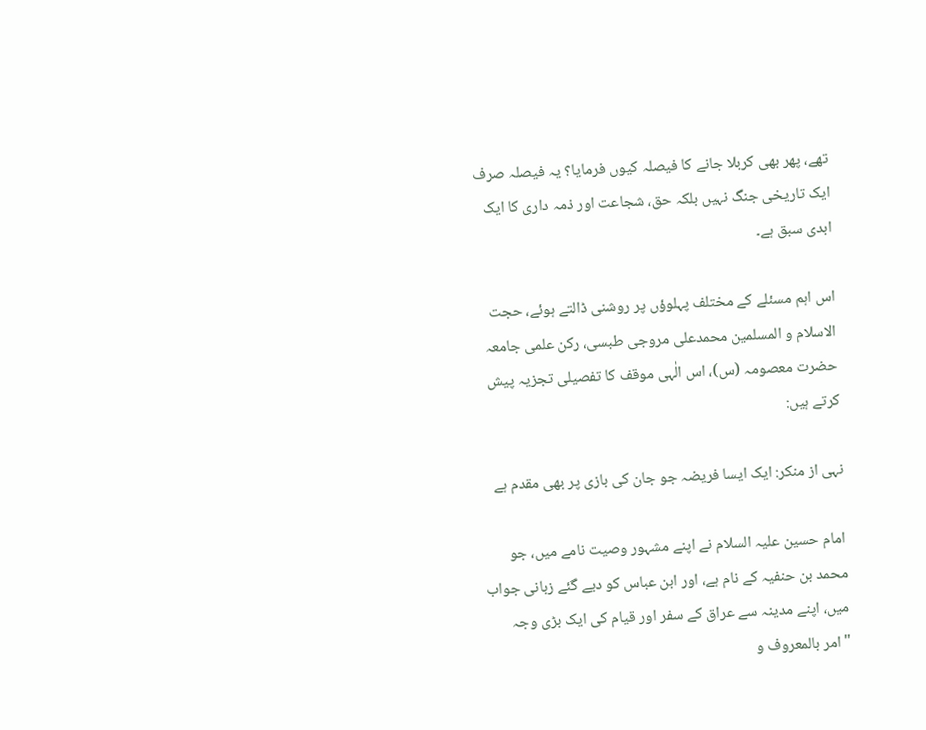تھے، پھر بھی کربلا جانے کا فیصلہ کیوں فرمایا؟ یہ فیصلہ صرف ایک تاریخی جنگ نہیں بلکہ حق، شجاعت اور ذمہ داری کا ایک ابدی سبق ہے۔

اس اہم مسئلے کے مختلف پہلوؤں پر روشنی ڈالتے ہوئے، حجت الاسلام و المسلمین محمدعلی مروجی طبسی، رکن علمی جامعہ حضرت معصومہ (س)، اس الٰہی موقف کا تفصیلی تجزیہ پیش کرتے ہیں:

نہی از منکر: ایک ایسا فریضہ جو جان کی بازی پر بھی مقدم ہے

امام حسین علیہ السلام نے اپنے مشہور وصیت نامے میں، جو محمد بن حنفیہ کے نام ہے، اور ابن عباس کو دیے گئے زبانی جواب میں، اپنے مدینہ سے عراق کے سفر اور قیام کی ایک بڑی وجہ "امر بالمعروف و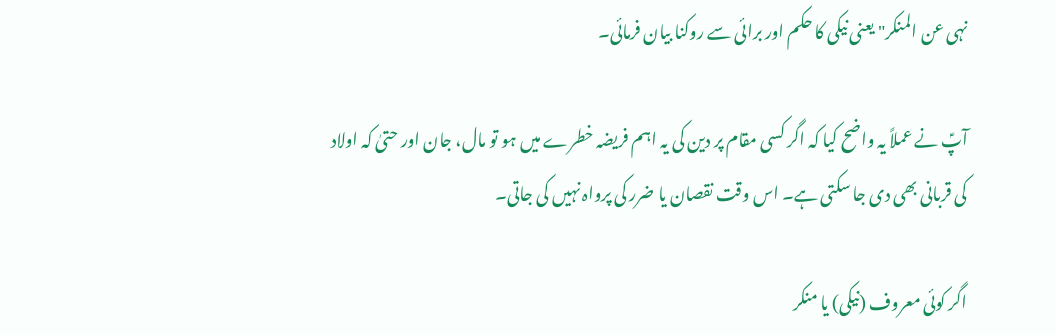نہی عن المنکر" یعنی نیکی کا حکم اور برائی سے روکنا بیان فرمائی۔

آپؑ نے عملاً یہ واضح کیا کہ اگر کسی مقام پر دین کی یہ اہم فریضہ خطرے میں ہو تو مال، جان اور حتیٰ کہ اولاد کی قربانی بھی دی جا سکتی ہے۔ اس وقت نقصان یا ضرر کی پرواہ نہیں کی جاتی۔

اگر کوئی معروف (نیکی) یا منکر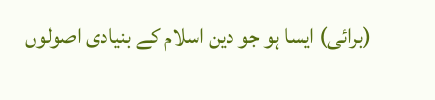(برائی) ایسا ہو جو دین اسلام کے بنیادی اصولوں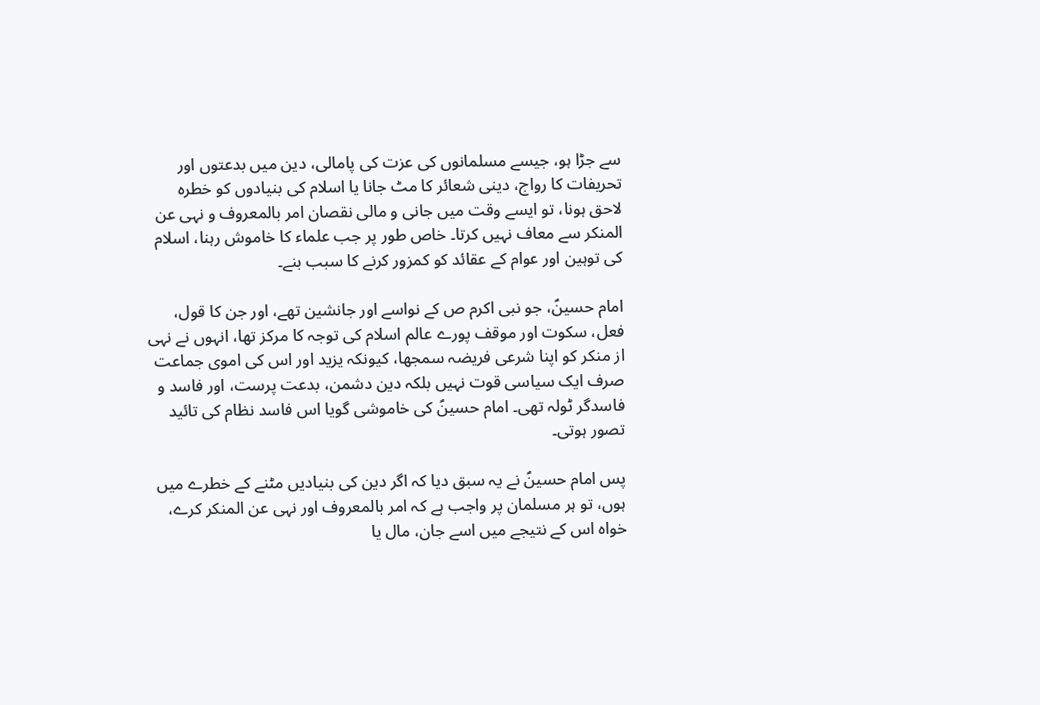سے جڑا ہو، جیسے مسلمانوں کی عزت کی پامالی، دین میں بدعتوں اور تحریفات کا رواج، دینی شعائر کا مٹ جانا یا اسلام کی بنیادوں کو خطرہ لاحق ہونا، تو ایسے وقت میں جانی و مالی نقصان امر بالمعروف و نہی عن المنکر سے معاف نہیں کرتا۔ خاص طور پر جب علماء کا خاموش رہنا، اسلام کی توہین اور عوام کے عقائد کو کمزور کرنے کا سبب بنے۔

امام حسینؑ، جو نبی اکرم ص کے نواسے اور جانشین تھے، اور جن کا قول، فعل، سکوت اور موقف پورے عالم اسلام کی توجہ کا مرکز تھا، انہوں نے نہی از منکر کو اپنا شرعی فریضہ سمجھا، کیونکہ یزید اور اس کی اموی جماعت صرف ایک سیاسی قوت نہیں بلکہ دین دشمن، بدعت پرست، اور فاسد و فاسدگر ٹولہ تھی۔ امام حسینؑ کی خاموشی گویا اس فاسد نظام کی تائید تصور ہوتی۔

پس امام حسینؑ نے یہ سبق دیا کہ اگر دین کی بنیادیں مٹنے کے خطرے میں ہوں، تو ہر مسلمان پر واجب ہے کہ امر بالمعروف اور نہی عن المنکر کرے، خواہ اس کے نتیجے میں اسے جان، مال یا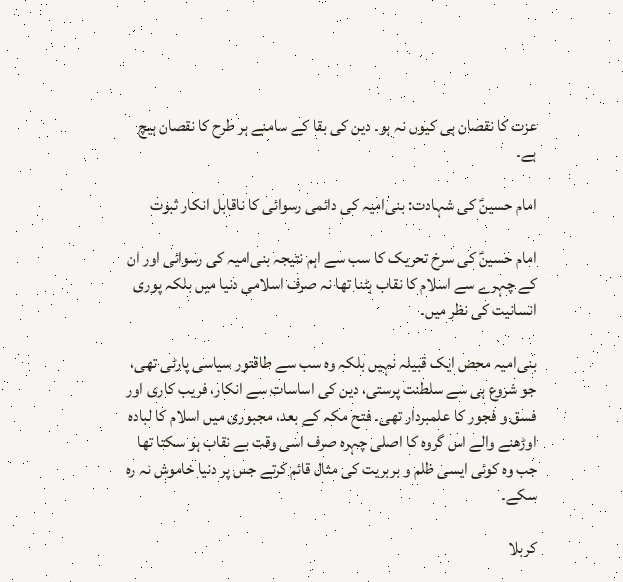عزت کا نقصان ہی کیوں نہ ہو۔ دین کی بقا کے سامنے ہر طرح کا نقصان ہیچ ہے۔

امام حسینؑ کی شہادت: بنی‌امیہ کی دائمی رسوائی کا ناقابل انکار ثبوت

امام حسینؑ کی سرخ تحریک کا سب سے اہم نتیجہ بنی‌امیہ کی رسوائی اور ان کے چہرے سے اسلام کا نقاب ہٹنا تھا نہ صرف اسلامی دنیا میں بلکہ پوری انسانیت کی نظر میں۔

بنی‌امیہ محض ایک قبیلہ نہیں بلکہ وہ سب سے طاقتور سیاسی پارٹی تھی، جو شروع ہی سے سلطنت پرستی، دین کی اساسات سے انکار، فریب کاری اور فسق و فجور کا علمبردار تھی۔ فتح مکہ کے بعد، مجبوری میں اسلام کا لبادہ اوڑھنے والے اس گروہ کا اصلی چہرہ صرف اسی وقت بے نقاب ہو سکتا تھا جب وہ کوئی ایسی ظلم و بربریت کی مثال قائم کرتے جس پر دنیا خاموش نہ رہ سکے۔

کربلا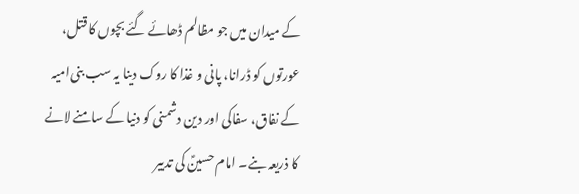کے میدان میں جو مظالم ڈھائے گئے بچوں کا قتل، عورتوں کو ڈرانا، پانی و غذا کا روک دینا یہ سب بنی‌امیہ کے نفاق، سفاکی اور دین دشمنی کو دنیا کے سامنے لانے کا ذریعہ بنے۔ امام حسینؑ کی تدبیر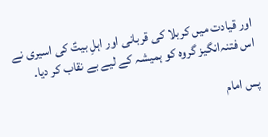اور قیادت میں کربلا کی قربانی اور اہلِ بیتؑ کی اسیری نے اس فتنہ‌انگیز گروہ کو ہمیشہ کے لیے بے نقاب کر دیا۔

پس امام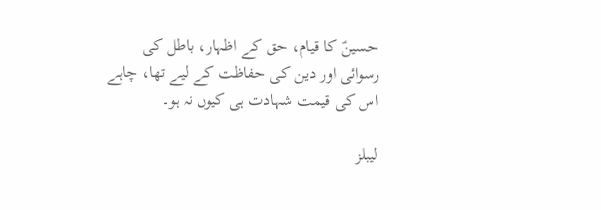حسینؑ کا قیام، حق کے اظہار، باطل کی رسوائی اور دین کی حفاظت کے لیے تھا، چاہے اس کی قیمت شہادت ہی کیوں نہ ہو۔

لیبلز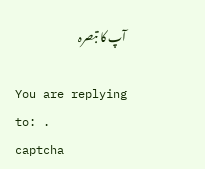آپ کا تبصرہ

You are replying to: .
captcha